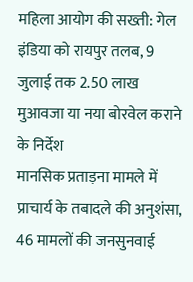महिला आयोग की सख्ती: गेल इंडिया को रायपुर तलब, 9 जुलाई तक 2.50 लाख मुआवजा या नया बोरवेल कराने के निर्देश
मानसिक प्रताड़ना मामले में प्राचार्य के तबादले की अनुशंसा, 46 मामलों की जनसुनवाई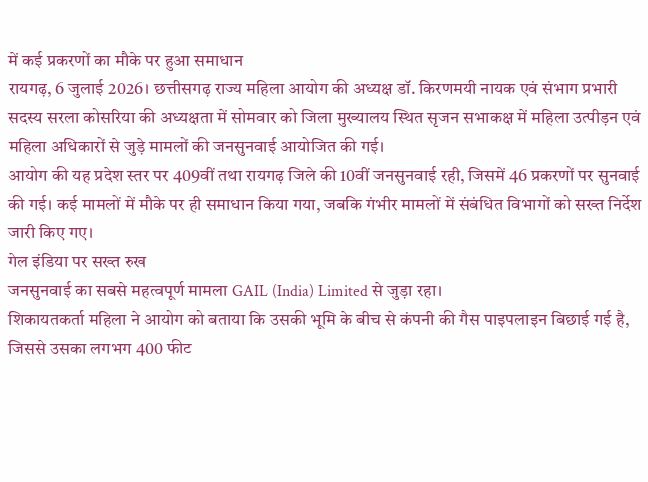में कई प्रकरणों का मौके पर हुआ समाधान
रायगढ़, 6 जुलाई 2026। छत्तीसगढ़ राज्य महिला आयोग की अध्यक्ष डॉ. किरणमयी नायक एवं संभाग प्रभारी सदस्य सरला कोसरिया की अध्यक्षता में सोमवार को जिला मुख्यालय स्थित सृजन सभाकक्ष में महिला उत्पीड़न एवं महिला अधिकारों से जुड़े मामलों की जनसुनवाई आयोजित की गई।
आयोग की यह प्रदेश स्तर पर 409वीं तथा रायगढ़ जिले की 10वीं जनसुनवाई रही, जिसमें 46 प्रकरणों पर सुनवाई की गई। कई मामलों में मौके पर ही समाधान किया गया, जबकि गंभीर मामलों में संबंधित विभागों को सख्त निर्देश जारी किए गए।
गेल इंडिया पर सख्त रुख
जनसुनवाई का सबसे महत्वपूर्ण मामला GAIL (India) Limited से जुड़ा रहा।
शिकायतकर्ता महिला ने आयोग को बताया कि उसकी भूमि के बीच से कंपनी की गैस पाइपलाइन बिछाई गई है, जिससे उसका लगभग 400 फीट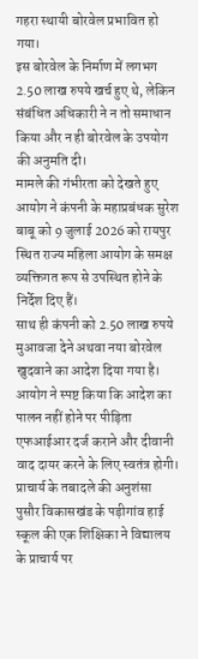गहरा स्थायी बोरवेल प्रभावित हो गया।
इस बोरवेल के निर्माण में लगभग 2.50 लाख रुपये खर्च हुए थे, लेकिन संबंधित अधिकारी ने न तो समाधान किया और न ही बोरवेल के उपयोग की अनुमति दी।
मामले की गंभीरता को देखते हुए आयोग ने कंपनी के महाप्रबंधक सुरेश बाबू को 9 जुलाई 2026 को रायपुर स्थित राज्य महिला आयोग के समक्ष व्यक्तिगत रूप से उपस्थित होने के निर्देश दिए हैं।
साथ ही कंपनी को 2.50 लाख रुपये मुआवजा देने अथवा नया बोरवेल खुदवाने का आदेश दिया गया है। आयोग ने स्पष्ट किया कि आदेश का पालन नहीं होने पर पीड़िता एफआईआर दर्ज कराने और दीवानी वाद दायर करने के लिए स्वतंत्र होगी।
प्राचार्य के तबादले की अनुशंसा
पुसौर विकासखंड के पड़ीगांव हाई स्कूल की एक शिक्षिका ने विद्यालय के प्राचार्य पर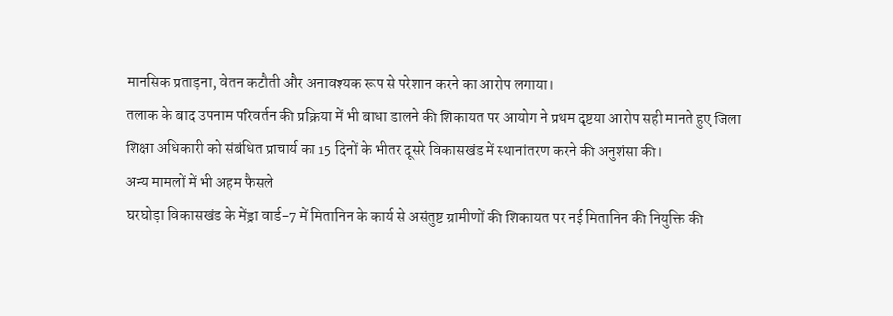मानसिक प्रताड़ना, वेतन कटौती और अनावश्यक रूप से परेशान करने का आरोप लगाया।
तलाक के बाद उपनाम परिवर्तन की प्रक्रिया में भी बाधा डालने की शिकायत पर आयोग ने प्रथम दृष्टया आरोप सही मानते हुए जिला शिक्षा अधिकारी को संबंधित प्राचार्य का 15 दिनों के भीतर दूसरे विकासखंड में स्थानांतरण करने की अनुशंसा की।
अन्य मामलों में भी अहम फैसले
घरघोड़ा विकासखंड के मेंड्रा वार्ड-7 में मितानिन के कार्य से असंतुष्ट ग्रामीणों की शिकायत पर नई मितानिन की नियुक्ति की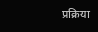प्रक्रिया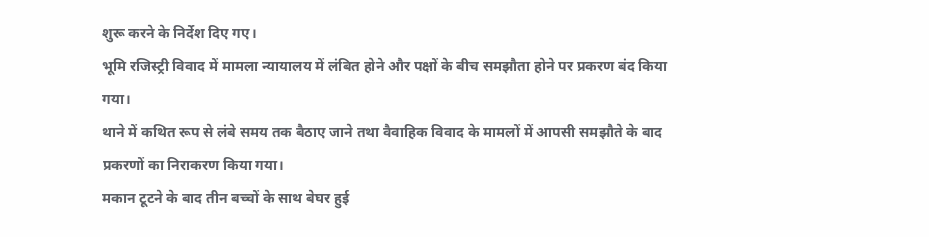शुरू करने के निर्देश दिए गए।
भूमि रजिस्ट्री विवाद में मामला न्यायालय में लंबित होने और पक्षों के बीच समझौता होने पर प्रकरण बंद किया गया।
थाने में कथित रूप से लंबे समय तक बैठाए जाने तथा वैवाहिक विवाद के मामलों में आपसी समझौते के बाद प्रकरणों का निराकरण किया गया।
मकान टूटने के बाद तीन बच्चों के साथ बेघर हुई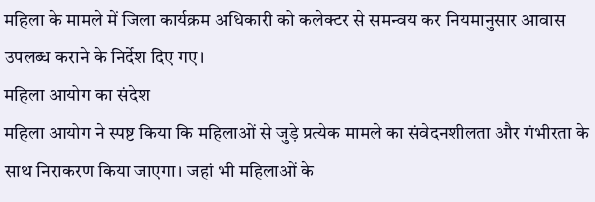महिला के मामले में जिला कार्यक्रम अधिकारी को कलेक्टर से समन्वय कर नियमानुसार आवास उपलब्ध कराने के निर्देश दिए गए।
महिला आयोग का संदेश
महिला आयोग ने स्पष्ट किया कि महिलाओं से जुड़े प्रत्येक मामले का संवेदनशीलता और गंभीरता के साथ निराकरण किया जाएगा। जहां भी महिलाओं के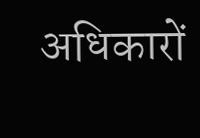अधिकारों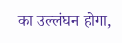का उल्लंघन होगा,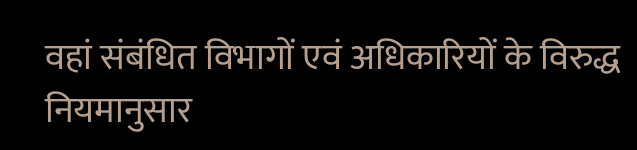वहां संबंधित विभागों एवं अधिकारियों के विरुद्ध नियमानुसार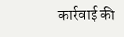कार्रवाई की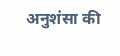अनुशंसा की